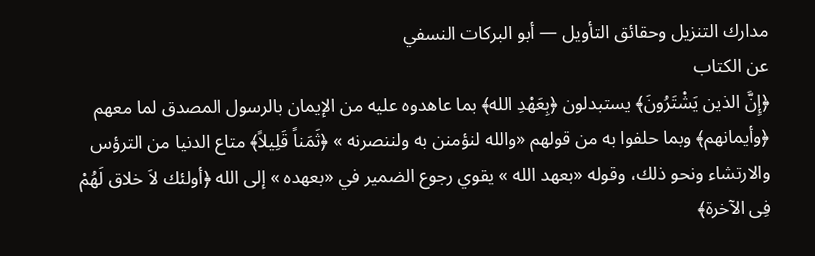مدارك التنزيل وحقائق التأويل — أبو البركات النسفي
عن الكتاب
﴿إِنَّ الذين يَشْتَرُونَ﴾ يستبدلون ﴿بِعَهْدِ الله﴾ بما عاهدوه عليه من الإيمان بالرسول المصدق لما معهم ﴿وأيمانهم﴾ وبما حلفوا به من قولهم «والله لنؤمنن به ولننصرنه » ﴿ثَمَناً قَلِيلاً﴾ متاع الدنيا من الترؤس والارتشاء ونحو ذلك، وقوله «بعهد الله » يقوي رجوع الضمير في «بعهده » إلى الله ﴿أولئك لاَ خلاق لَهُمْ فِى الآخرة﴾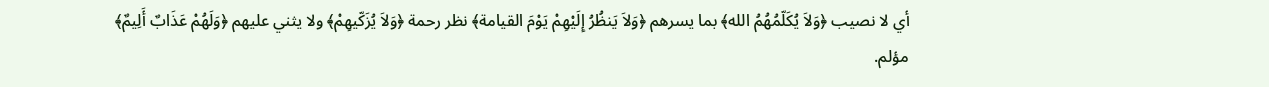أي لا نصيب ﴿وَلاَ يُكَلّمُهُمُ الله﴾ بما يسرهم ﴿وَلاَ يَنظُرُ إِلَيْهِمْ يَوْمَ القيامة﴾ نظر رحمة ﴿وَلاَ يُزَكّيهِمْ﴾ ولا يثني عليهم ﴿وَلَهُمْ عَذَابٌ أَلِيمٌ﴾ مؤلم.